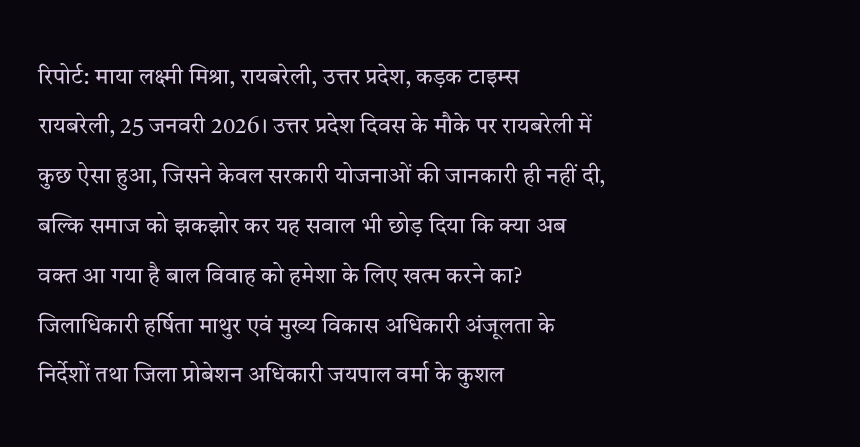रिपोर्ट: माया लक्ष्मी मिश्रा, रायबरेली, उत्तर प्रदेश, कड़क टाइम्स
रायबरेली, 25 जनवरी 2026। उत्तर प्रदेश दिवस के मौके पर रायबरेली में कुछ ऐसा हुआ, जिसने केवल सरकारी योजनाओं की जानकारी ही नहीं दी, बल्कि समाज को झकझोर कर यह सवाल भी छोड़ दिया कि क्या अब वक्त आ गया है बाल विवाह को हमेशा के लिए खत्म करने का? जिलाधिकारी हर्षिता माथुर एवं मुख्य विकास अधिकारी अंजूलता के निर्देशों तथा जिला प्रोबेशन अधिकारी जयपाल वर्मा के कुशल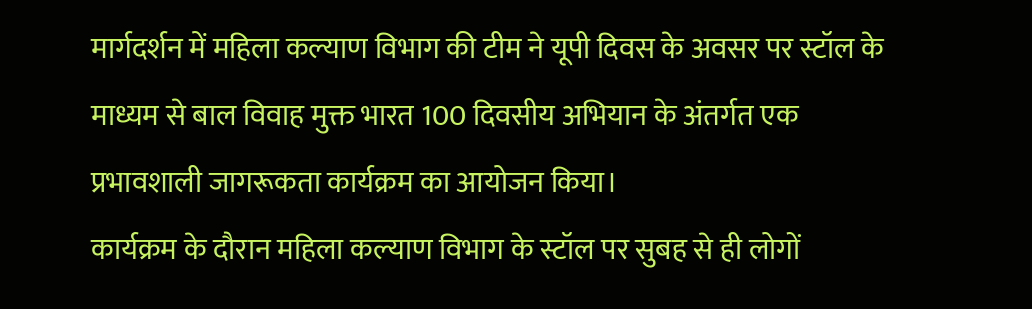मार्गदर्शन में महिला कल्याण विभाग की टीम ने यूपी दिवस के अवसर पर स्टॉल के माध्यम से बाल विवाह मुक्त भारत 100 दिवसीय अभियान के अंतर्गत एक प्रभावशाली जागरूकता कार्यक्रम का आयोजन किया।
कार्यक्रम के दौरान महिला कल्याण विभाग के स्टॉल पर सुबह से ही लोगों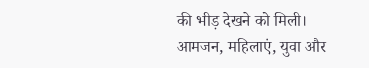की भीड़ देखने को मिली। आमजन, महिलाएं, युवा और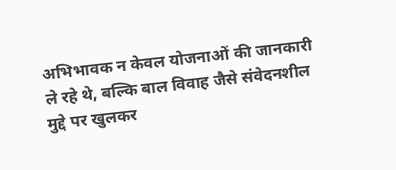अभिभावक न केवल योजनाओं की जानकारी ले रहे थे, बल्कि बाल विवाह जैसे संवेदनशील मुद्दे पर खुलकर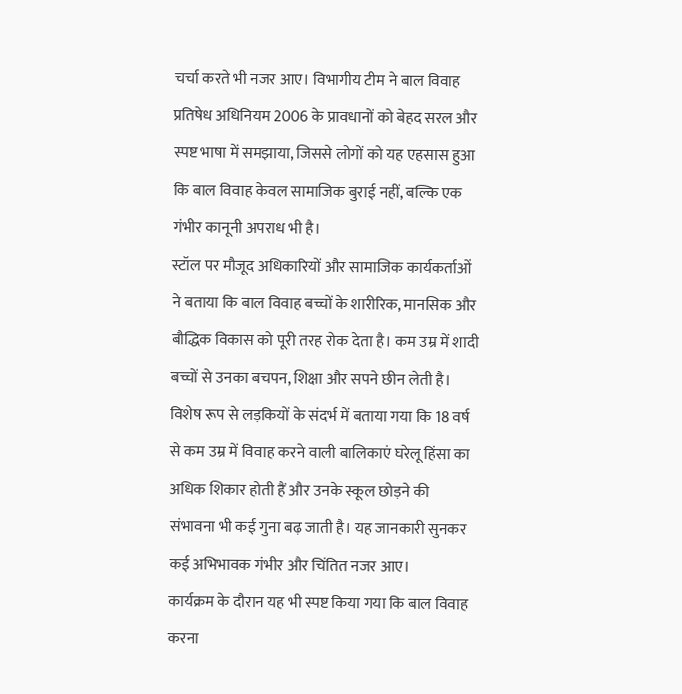चर्चा करते भी नजर आए। विभागीय टीम ने बाल विवाह प्रतिषेध अधिनियम 2006 के प्रावधानों को बेहद सरल और स्पष्ट भाषा में समझाया, जिससे लोगों को यह एहसास हुआ कि बाल विवाह केवल सामाजिक बुराई नहीं, बल्कि एक गंभीर कानूनी अपराध भी है।
स्टॉल पर मौजूद अधिकारियों और सामाजिक कार्यकर्ताओं ने बताया कि बाल विवाह बच्चों के शारीरिक, मानसिक और बौद्धिक विकास को पूरी तरह रोक देता है। कम उम्र में शादी बच्चों से उनका बचपन, शिक्षा और सपने छीन लेती है। विशेष रूप से लड़कियों के संदर्भ में बताया गया कि 18 वर्ष से कम उम्र में विवाह करने वाली बालिकाएं घरेलू हिंसा का अधिक शिकार होती हैं और उनके स्कूल छोड़ने की संभावना भी कई गुना बढ़ जाती है। यह जानकारी सुनकर कई अभिभावक गंभीर और चिंतित नजर आए।
कार्यक्रम के दौरान यह भी स्पष्ट किया गया कि बाल विवाह करना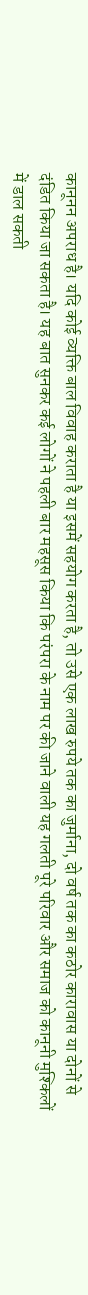कानूनन अपराध है। यदि कोई व्यक्ति बाल विवाह कराता है या इसमें सहयोग करता है, तो उसे एक लाख रुपये तक का जुर्माना, दो वर्ष तक का कठोर कारावास या दोनों से दंडित किया जा सकता है। यह बात सुनकर कई लोगों ने पहली बार महसूस किया कि परंपरा के नाम पर की जाने वाली यह गलती पूरे परिवार और समाज को कानूनी मुश्किलों में डाल सकती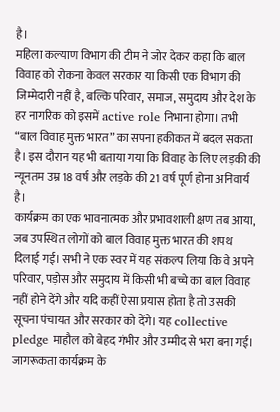है।
महिला कल्याण विभाग की टीम ने जोर देकर कहा कि बाल विवाह को रोकना केवल सरकार या किसी एक विभाग की जिम्मेदारी नहीं है, बल्कि परिवार, समाज, समुदाय और देश के हर नागरिक को इसमें active role निभाना होगा। तभी “बाल विवाह मुक्त भारत” का सपना हकीकत में बदल सकता है। इस दौरान यह भी बताया गया कि विवाह के लिए लड़की की न्यूनतम उम्र 18 वर्ष और लड़के की 21 वर्ष पूर्ण होना अनिवार्य है।
कार्यक्रम का एक भावनात्मक और प्रभावशाली क्षण तब आया, जब उपस्थित लोगों को बाल विवाह मुक्त भारत की शपथ दिलाई गई। सभी ने एक स्वर में यह संकल्प लिया कि वे अपने परिवार, पड़ोस और समुदाय में किसी भी बच्चे का बाल विवाह नहीं होने देंगे और यदि कहीं ऐसा प्रयास होता है तो उसकी सूचना पंचायत और सरकार को देंगे। यह collective pledge माहौल को बेहद गंभीर और उम्मीद से भरा बना गई।
जागरूकता कार्यक्रम के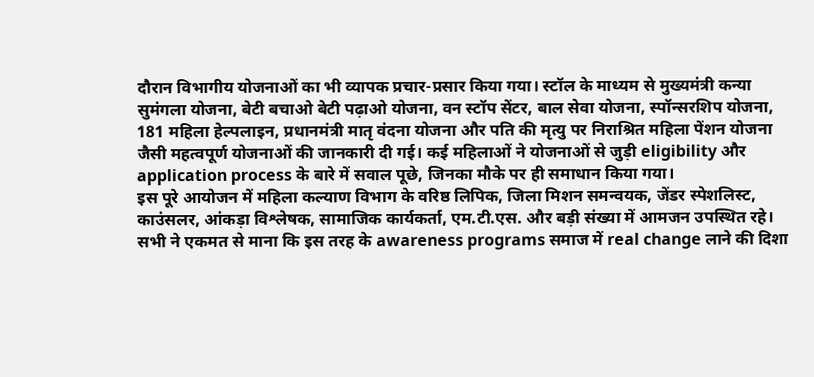दौरान विभागीय योजनाओं का भी व्यापक प्रचार-प्रसार किया गया। स्टॉल के माध्यम से मुख्यमंत्री कन्या सुमंगला योजना, बेटी बचाओ बेटी पढ़ाओ योजना, वन स्टॉप सेंटर, बाल सेवा योजना, स्पॉन्सरशिप योजना, 181 महिला हेल्पलाइन, प्रधानमंत्री मातृ वंदना योजना और पति की मृत्यु पर निराश्रित महिला पेंशन योजना जैसी महत्वपूर्ण योजनाओं की जानकारी दी गई। कई महिलाओं ने योजनाओं से जुड़ी eligibility और application process के बारे में सवाल पूछे, जिनका मौके पर ही समाधान किया गया।
इस पूरे आयोजन में महिला कल्याण विभाग के वरिष्ठ लिपिक, जिला मिशन समन्वयक, जेंडर स्पेशलिस्ट, काउंसलर, आंकड़ा विश्लेषक, सामाजिक कार्यकर्ता, एम.टी.एस. और बड़ी संख्या में आमजन उपस्थित रहे। सभी ने एकमत से माना कि इस तरह के awareness programs समाज में real change लाने की दिशा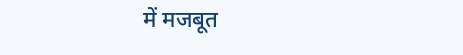में मजबूत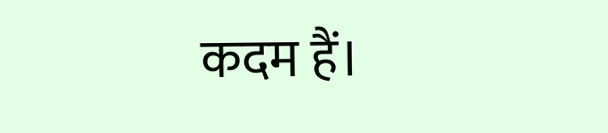कदम हैं।